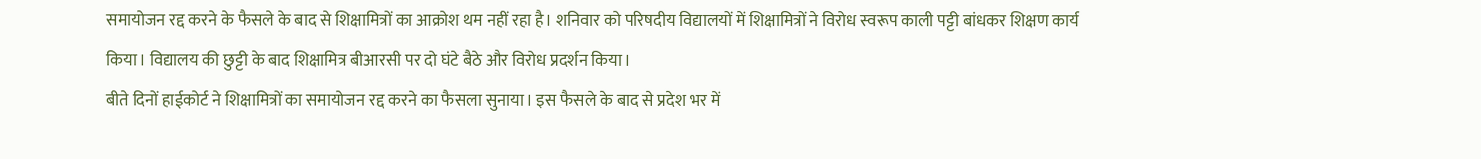समायोजन रद्द करने के फैसले के बाद से शिक्षामित्रों का आक्रोश थम नहीं रहा है। शनिवार को परिषदीय विद्यालयों में शिक्षामित्रों ने विरोध स्वरूप काली पट्टी बांधकर शिक्षण कार्य किया। विद्यालय की छुट्टी के बाद शिक्षामित्र बीआरसी पर दो घंटे बैठे और विरोध प्रदर्शन किया।
बीते दिनों हाईकोर्ट ने शिक्षामित्रों का समायोजन रद्द करने का फैसला सुनाया। इस फैसले के बाद से प्रदेश भर में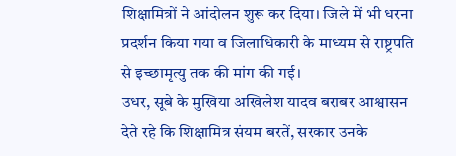शिक्षामित्रों ने आंदोलन शुरू कर दिया। जिले में भी धरना प्रदर्शन किया गया व जिलाधिकारी के माध्यम से राष्ट्रपति से इच्छामृत्यु तक की मांग की गई।
उधर, सूबे के मुखिया अखिलेश यादव बराबर आश्वासन देते रहे कि शिक्षामित्र संयम बरतें, सरकार उनके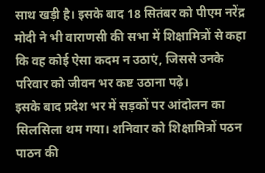साथ खड़ी है। इसके बाद 18 सितंबर को पीएम नरेंद्र मोदी ने भी वाराणसी की सभा में शिक्षामित्रों से कहा कि वह कोई ऐसा कदम न उठाएं, जिससे उनके परिवार को जीवन भर कष्ट उठाना पढ़े।
इसके बाद प्रदेश भर में सड़कों पर आंदोलन का सिलसिला थम गया। शनिवार को शिक्षामित्रों पठन पाठन की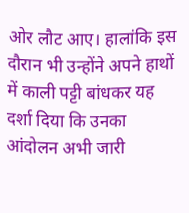ओर लौट आए। हालांकि इस दौरान भी उन्होंने अपने हाथों में काली पट्टी बांधकर यह दर्शा दिया कि उनका आंदोलन अभी जारी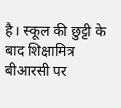है। स्कूल की छुट्टी के बाद शिक्षामित्र बीआरसी पर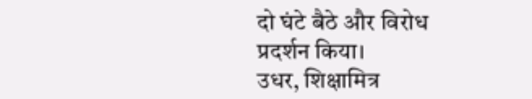दो घंटे बैठे और विरोध प्रदर्शन किया।
उधर, शिक्षामित्र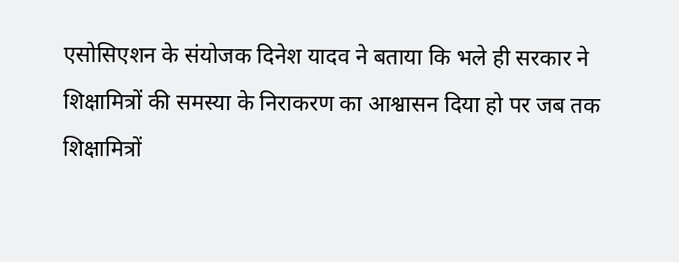एसोसिएशन के संयोजक दिनेश यादव ने बताया कि भले ही सरकार ने शिक्षामित्रों की समस्या के निराकरण का आश्वासन दिया हो पर जब तक शिक्षामित्रों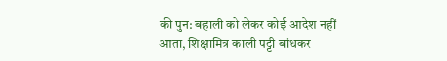की पुन: बहाली को लेकर कोई आदेश नहीं आता, शिक्षामित्र काली पट्टी बांधकर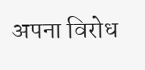अपना विरोध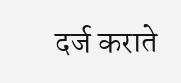दर्ज कराते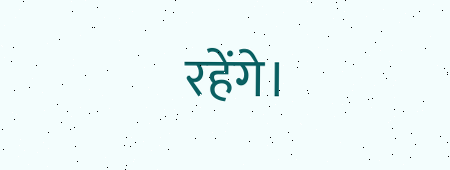रहेंगे।